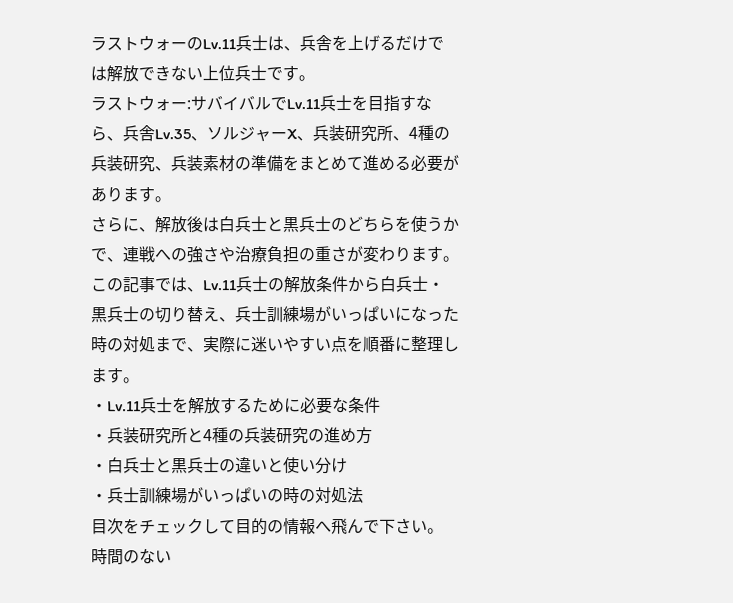ラストウォーのLv.11兵士は、兵舎を上げるだけでは解放できない上位兵士です。
ラストウォー:サバイバルでLv.11兵士を目指すなら、兵舎Lv.35、ソルジャーX、兵装研究所、4種の兵装研究、兵装素材の準備をまとめて進める必要があります。
さらに、解放後は白兵士と黒兵士のどちらを使うかで、連戦への強さや治療負担の重さが変わります。
この記事では、Lv.11兵士の解放条件から白兵士・黒兵士の切り替え、兵士訓練場がいっぱいになった時の対処まで、実際に迷いやすい点を順番に整理します。
・Lv.11兵士を解放するために必要な条件
・兵装研究所と4種の兵装研究の進め方
・白兵士と黒兵士の違いと使い分け
・兵士訓練場がいっぱいの時の対処法
目次をチェックして目的の情報へ飛んで下さい。
時間のない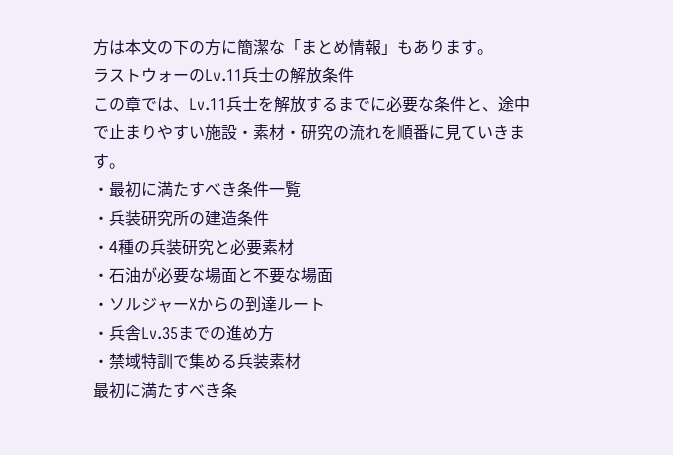方は本文の下の方に簡潔な「まとめ情報」もあります。
ラストウォーのLv.11兵士の解放条件
この章では、Lv.11兵士を解放するまでに必要な条件と、途中で止まりやすい施設・素材・研究の流れを順番に見ていきます。
・最初に満たすべき条件一覧
・兵装研究所の建造条件
・4種の兵装研究と必要素材
・石油が必要な場面と不要な場面
・ソルジャーXからの到達ルート
・兵舎Lv.35までの進め方
・禁域特訓で集める兵装素材
最初に満たすべき条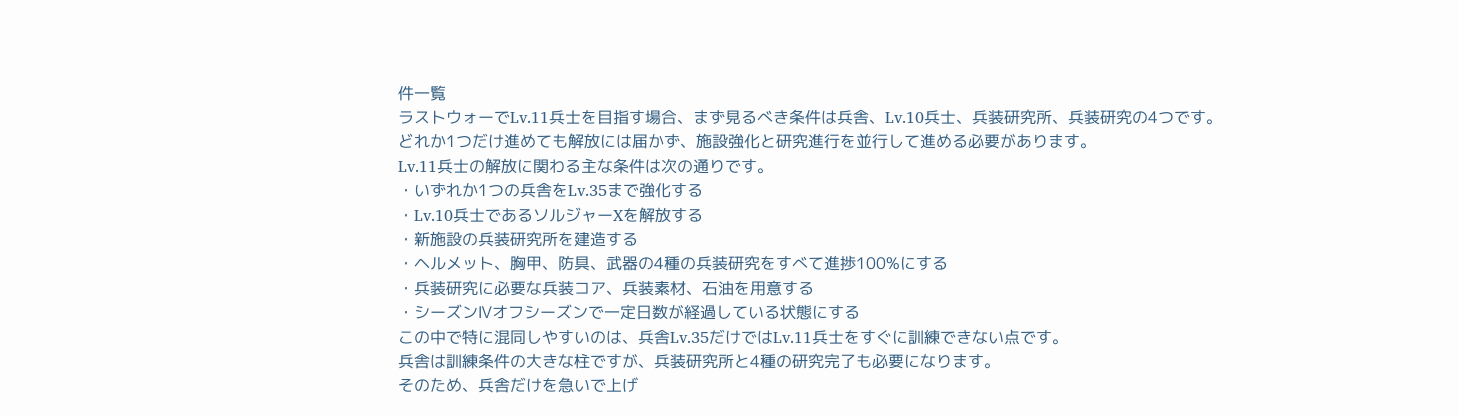件一覧
ラストウォーでLv.11兵士を目指す場合、まず見るべき条件は兵舎、Lv.10兵士、兵装研究所、兵装研究の4つです。
どれか1つだけ進めても解放には届かず、施設強化と研究進行を並行して進める必要があります。
Lv.11兵士の解放に関わる主な条件は次の通りです。
・いずれか1つの兵舎をLv.35まで強化する
・Lv.10兵士であるソルジャーXを解放する
・新施設の兵装研究所を建造する
・ヘルメット、胸甲、防具、武器の4種の兵装研究をすべて進捗100%にする
・兵装研究に必要な兵装コア、兵装素材、石油を用意する
・シーズンⅣオフシーズンで一定日数が経過している状態にする
この中で特に混同しやすいのは、兵舎Lv.35だけではLv.11兵士をすぐに訓練できない点です。
兵舎は訓練条件の大きな柱ですが、兵装研究所と4種の研究完了も必要になります。
そのため、兵舎だけを急いで上げ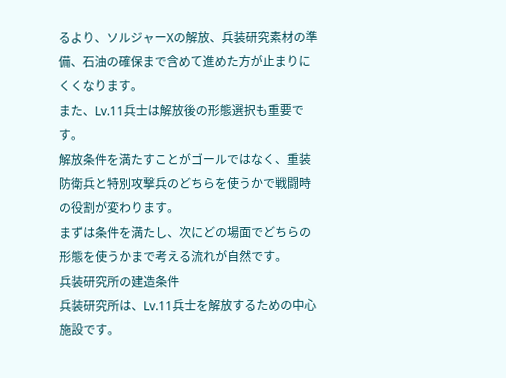るより、ソルジャーXの解放、兵装研究素材の準備、石油の確保まで含めて進めた方が止まりにくくなります。
また、Lv.11兵士は解放後の形態選択も重要です。
解放条件を満たすことがゴールではなく、重装防衛兵と特別攻撃兵のどちらを使うかで戦闘時の役割が変わります。
まずは条件を満たし、次にどの場面でどちらの形態を使うかまで考える流れが自然です。
兵装研究所の建造条件
兵装研究所は、Lv.11兵士を解放するための中心施設です。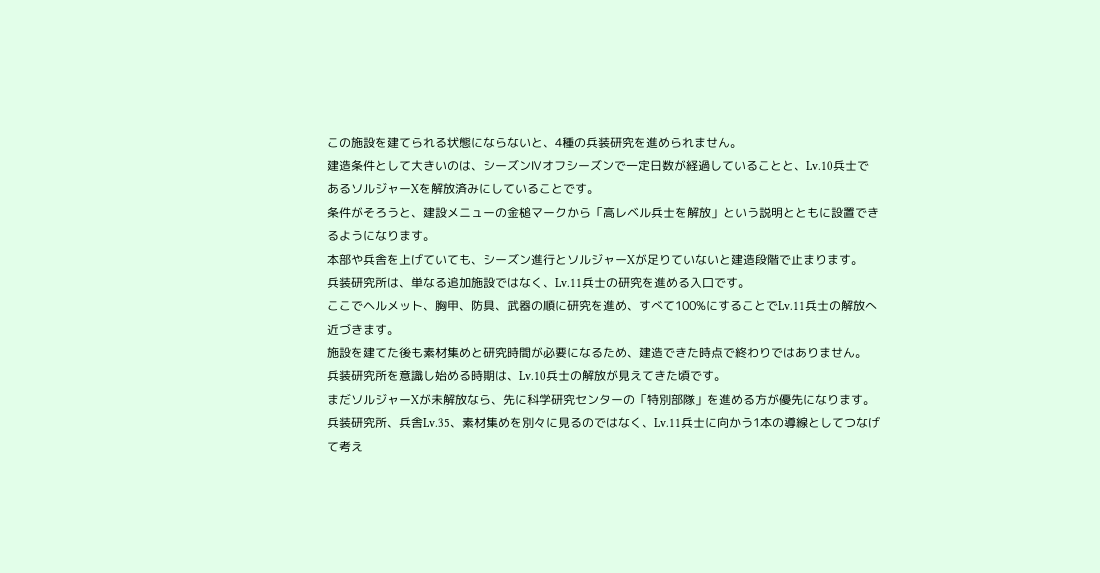この施設を建てられる状態にならないと、4種の兵装研究を進められません。
建造条件として大きいのは、シーズンⅣオフシーズンで一定日数が経過していることと、Lv.10兵士であるソルジャーXを解放済みにしていることです。
条件がそろうと、建設メニューの金槌マークから「高レベル兵士を解放」という説明とともに設置できるようになります。
本部や兵舎を上げていても、シーズン進行とソルジャーXが足りていないと建造段階で止まります。
兵装研究所は、単なる追加施設ではなく、Lv.11兵士の研究を進める入口です。
ここでヘルメット、胸甲、防具、武器の順に研究を進め、すべて100%にすることでLv.11兵士の解放へ近づきます。
施設を建てた後も素材集めと研究時間が必要になるため、建造できた時点で終わりではありません。
兵装研究所を意識し始める時期は、Lv.10兵士の解放が見えてきた頃です。
まだソルジャーXが未解放なら、先に科学研究センターの「特別部隊」を進める方が優先になります。
兵装研究所、兵舎Lv.35、素材集めを別々に見るのではなく、Lv.11兵士に向かう1本の導線としてつなげて考え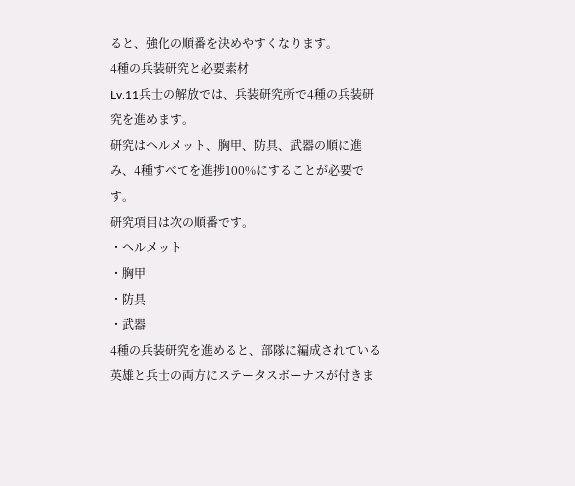ると、強化の順番を決めやすくなります。
4種の兵装研究と必要素材
Lv.11兵士の解放では、兵装研究所で4種の兵装研究を進めます。
研究はヘルメット、胸甲、防具、武器の順に進み、4種すべてを進捗100%にすることが必要です。
研究項目は次の順番です。
・ヘルメット
・胸甲
・防具
・武器
4種の兵装研究を進めると、部隊に編成されている英雄と兵士の両方にステータスボーナスが付きま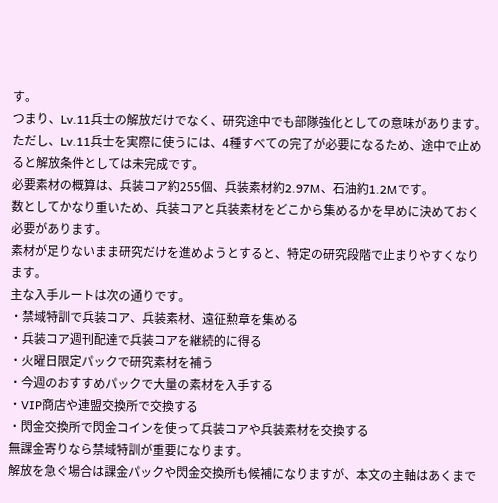す。
つまり、Lv.11兵士の解放だけでなく、研究途中でも部隊強化としての意味があります。
ただし、Lv.11兵士を実際に使うには、4種すべての完了が必要になるため、途中で止めると解放条件としては未完成です。
必要素材の概算は、兵装コア約255個、兵装素材約2.97M、石油約1.2Mです。
数としてかなり重いため、兵装コアと兵装素材をどこから集めるかを早めに決めておく必要があります。
素材が足りないまま研究だけを進めようとすると、特定の研究段階で止まりやすくなります。
主な入手ルートは次の通りです。
・禁域特訓で兵装コア、兵装素材、遠征勲章を集める
・兵装コア週刊配達で兵装コアを継続的に得る
・火曜日限定パックで研究素材を補う
・今週のおすすめパックで大量の素材を入手する
・VIP商店や連盟交換所で交換する
・閃金交換所で閃金コインを使って兵装コアや兵装素材を交換する
無課金寄りなら禁域特訓が重要になります。
解放を急ぐ場合は課金パックや閃金交換所も候補になりますが、本文の主軸はあくまで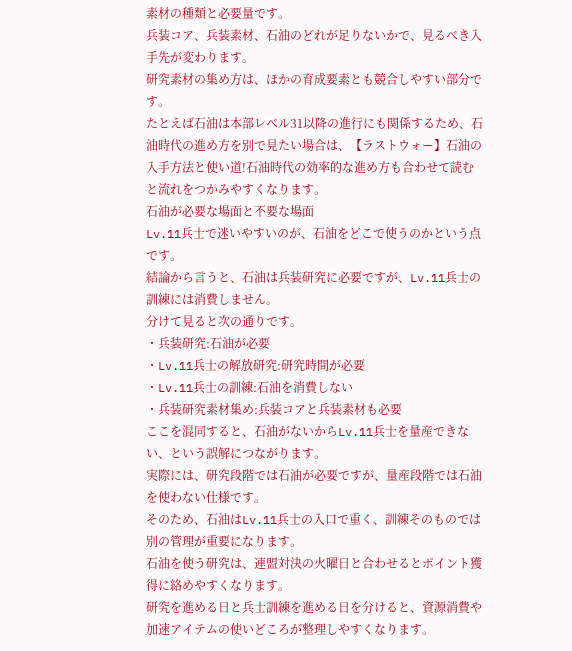素材の種類と必要量です。
兵装コア、兵装素材、石油のどれが足りないかで、見るべき入手先が変わります。
研究素材の集め方は、ほかの育成要素とも競合しやすい部分です。
たとえば石油は本部レベル31以降の進行にも関係するため、石油時代の進め方を別で見たい場合は、【ラストウォー】石油の入手方法と使い道!石油時代の効率的な進め方も合わせて読むと流れをつかみやすくなります。
石油が必要な場面と不要な場面
Lv.11兵士で迷いやすいのが、石油をどこで使うのかという点です。
結論から言うと、石油は兵装研究に必要ですが、Lv.11兵士の訓練には消費しません。
分けて見ると次の通りです。
・兵装研究:石油が必要
・Lv.11兵士の解放研究:研究時間が必要
・Lv.11兵士の訓練:石油を消費しない
・兵装研究素材集め:兵装コアと兵装素材も必要
ここを混同すると、石油がないからLv.11兵士を量産できない、という誤解につながります。
実際には、研究段階では石油が必要ですが、量産段階では石油を使わない仕様です。
そのため、石油はLv.11兵士の入口で重く、訓練そのものでは別の管理が重要になります。
石油を使う研究は、連盟対決の火曜日と合わせるとポイント獲得に絡めやすくなります。
研究を進める日と兵士訓練を進める日を分けると、資源消費や加速アイテムの使いどころが整理しやすくなります。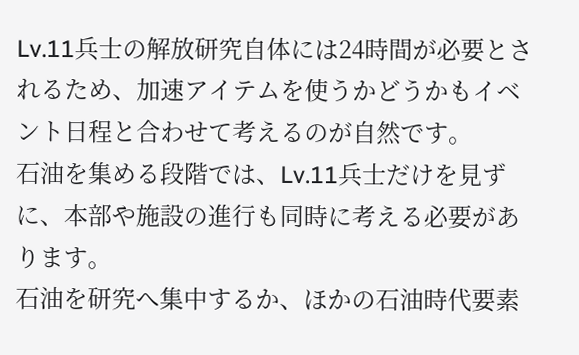Lv.11兵士の解放研究自体には24時間が必要とされるため、加速アイテムを使うかどうかもイベント日程と合わせて考えるのが自然です。
石油を集める段階では、Lv.11兵士だけを見ずに、本部や施設の進行も同時に考える必要があります。
石油を研究へ集中するか、ほかの石油時代要素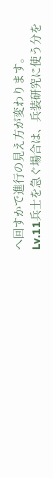へ回すかで進行の見え方が変わります。
Lv.11兵士を急ぐ場合は、兵装研究に使う分を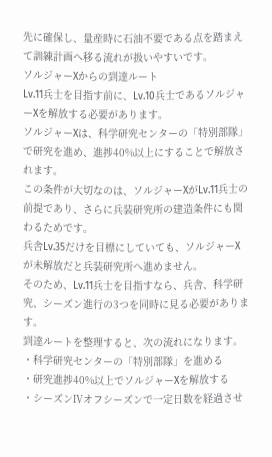先に確保し、量産時に石油不要である点を踏まえて訓練計画へ移る流れが扱いやすいです。
ソルジャーXからの到達ルート
Lv.11兵士を目指す前に、Lv.10兵士であるソルジャーXを解放する必要があります。
ソルジャーXは、科学研究センターの「特別部隊」で研究を進め、進捗40%以上にすることで解放されます。
この条件が大切なのは、ソルジャーXがLv.11兵士の前提であり、さらに兵装研究所の建造条件にも関わるためです。
兵舎Lv.35だけを目標にしていても、ソルジャーXが未解放だと兵装研究所へ進めません。
そのため、Lv.11兵士を目指すなら、兵舎、科学研究、シーズン進行の3つを同時に見る必要があります。
到達ルートを整理すると、次の流れになります。
・科学研究センターの「特別部隊」を進める
・研究進捗40%以上でソルジャーXを解放する
・シーズンⅣオフシーズンで一定日数を経過させ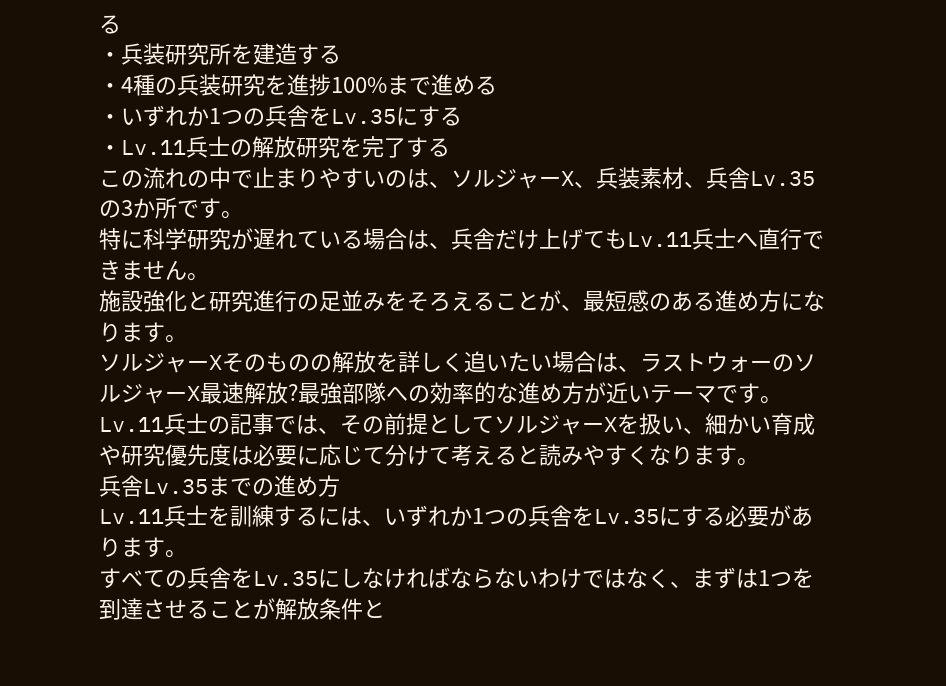る
・兵装研究所を建造する
・4種の兵装研究を進捗100%まで進める
・いずれか1つの兵舎をLv.35にする
・Lv.11兵士の解放研究を完了する
この流れの中で止まりやすいのは、ソルジャーX、兵装素材、兵舎Lv.35の3か所です。
特に科学研究が遅れている場合は、兵舎だけ上げてもLv.11兵士へ直行できません。
施設強化と研究進行の足並みをそろえることが、最短感のある進め方になります。
ソルジャーXそのものの解放を詳しく追いたい場合は、ラストウォーのソルジャーX最速解放?最強部隊への効率的な進め方が近いテーマです。
Lv.11兵士の記事では、その前提としてソルジャーXを扱い、細かい育成や研究優先度は必要に応じて分けて考えると読みやすくなります。
兵舎Lv.35までの進め方
Lv.11兵士を訓練するには、いずれか1つの兵舎をLv.35にする必要があります。
すべての兵舎をLv.35にしなければならないわけではなく、まずは1つを到達させることが解放条件と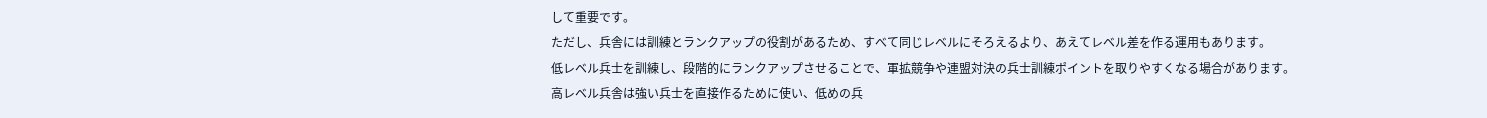して重要です。
ただし、兵舎には訓練とランクアップの役割があるため、すべて同じレベルにそろえるより、あえてレベル差を作る運用もあります。
低レベル兵士を訓練し、段階的にランクアップさせることで、軍拡競争や連盟対決の兵士訓練ポイントを取りやすくなる場合があります。
高レベル兵舎は強い兵士を直接作るために使い、低めの兵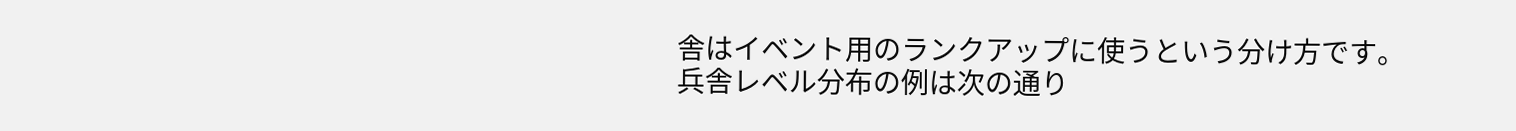舎はイベント用のランクアップに使うという分け方です。
兵舎レベル分布の例は次の通り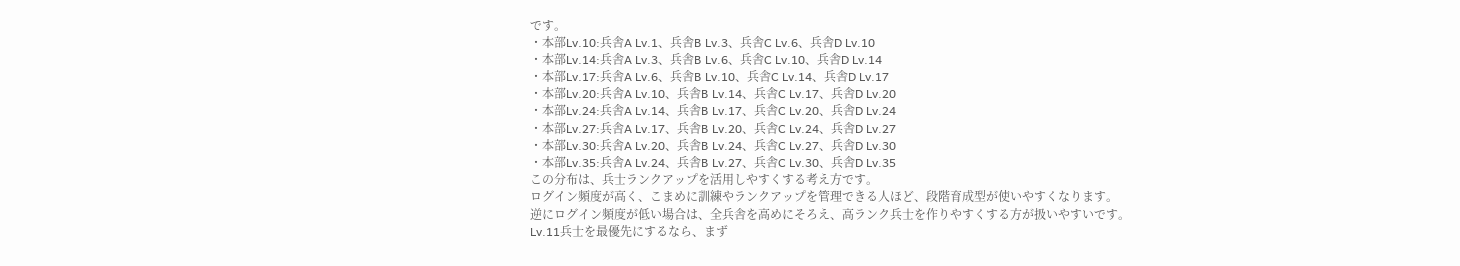です。
・本部Lv.10:兵舎A Lv.1、兵舎B Lv.3、兵舎C Lv.6、兵舎D Lv.10
・本部Lv.14:兵舎A Lv.3、兵舎B Lv.6、兵舎C Lv.10、兵舎D Lv.14
・本部Lv.17:兵舎A Lv.6、兵舎B Lv.10、兵舎C Lv.14、兵舎D Lv.17
・本部Lv.20:兵舎A Lv.10、兵舎B Lv.14、兵舎C Lv.17、兵舎D Lv.20
・本部Lv.24:兵舎A Lv.14、兵舎B Lv.17、兵舎C Lv.20、兵舎D Lv.24
・本部Lv.27:兵舎A Lv.17、兵舎B Lv.20、兵舎C Lv.24、兵舎D Lv.27
・本部Lv.30:兵舎A Lv.20、兵舎B Lv.24、兵舎C Lv.27、兵舎D Lv.30
・本部Lv.35:兵舎A Lv.24、兵舎B Lv.27、兵舎C Lv.30、兵舎D Lv.35
この分布は、兵士ランクアップを活用しやすくする考え方です。
ログイン頻度が高く、こまめに訓練やランクアップを管理できる人ほど、段階育成型が使いやすくなります。
逆にログイン頻度が低い場合は、全兵舎を高めにそろえ、高ランク兵士を作りやすくする方が扱いやすいです。
Lv.11兵士を最優先にするなら、まず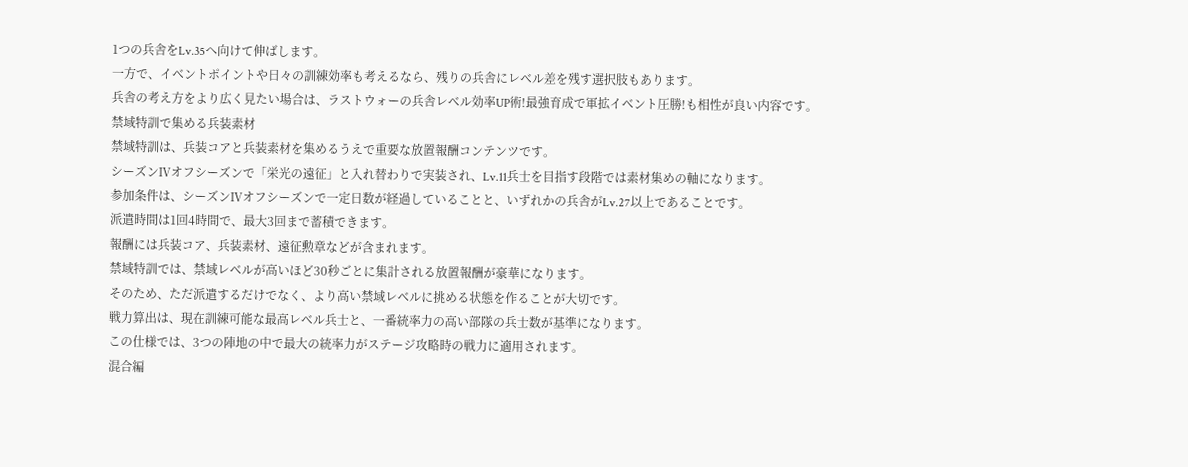1つの兵舎をLv.35へ向けて伸ばします。
一方で、イベントポイントや日々の訓練効率も考えるなら、残りの兵舎にレベル差を残す選択肢もあります。
兵舎の考え方をより広く見たい場合は、ラストウォーの兵舎レベル効率UP術!最強育成で軍拡イベント圧勝!も相性が良い内容です。
禁域特訓で集める兵装素材
禁域特訓は、兵装コアと兵装素材を集めるうえで重要な放置報酬コンテンツです。
シーズンⅣオフシーズンで「栄光の遠征」と入れ替わりで実装され、Lv.11兵士を目指す段階では素材集めの軸になります。
参加条件は、シーズンⅣオフシーズンで一定日数が経過していることと、いずれかの兵舎がLv.27以上であることです。
派遣時間は1回4時間で、最大3回まで蓄積できます。
報酬には兵装コア、兵装素材、遠征勲章などが含まれます。
禁域特訓では、禁域レベルが高いほど30秒ごとに集計される放置報酬が豪華になります。
そのため、ただ派遣するだけでなく、より高い禁域レベルに挑める状態を作ることが大切です。
戦力算出は、現在訓練可能な最高レベル兵士と、一番統率力の高い部隊の兵士数が基準になります。
この仕様では、3つの陣地の中で最大の統率力がステージ攻略時の戦力に適用されます。
混合編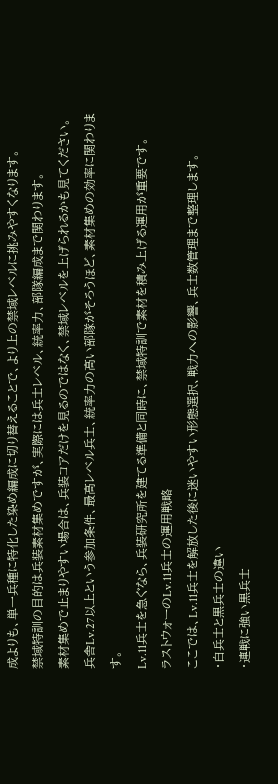成よりも、単一兵種に特化した染め編成に切り替えることで、より上の禁域レベルに挑みやすくなります。
禁域特訓の目的は兵装素材集めですが、実際には兵士レベル、統率力、部隊編成まで関わります。
素材集めで止まりやすい場合は、兵装コアだけを見るのではなく、禁域レベルを上げられるかも見てください。
兵舎Lv.27以上という参加条件、最高レベル兵士、統率力の高い部隊がそろうほど、素材集めの効率に関わります。
Lv.11兵士を急ぐなら、兵装研究所を建てる準備と同時に、禁域特訓で素材を積み上げる運用が重要です。
ラストウォーのLv.11兵士の運用戦略
ここでは、Lv.11兵士を解放した後に迷いやすい形態選択、戦力への影響、兵士数管理まで整理します。
・白兵士と黒兵士の違い
・連戦に強い黒兵士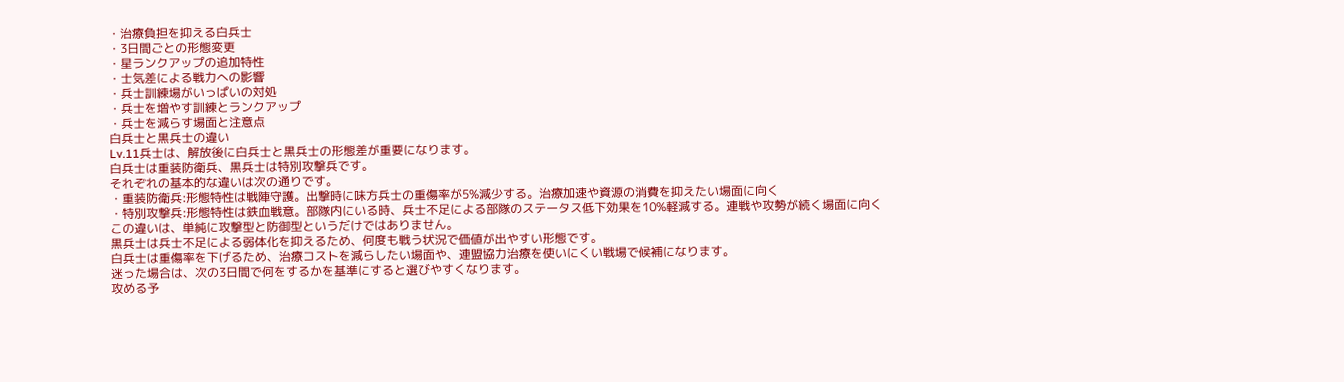・治療負担を抑える白兵士
・3日間ごとの形態変更
・星ランクアップの追加特性
・士気差による戦力への影響
・兵士訓練場がいっぱいの対処
・兵士を増やす訓練とランクアップ
・兵士を減らす場面と注意点
白兵士と黒兵士の違い
Lv.11兵士は、解放後に白兵士と黒兵士の形態差が重要になります。
白兵士は重装防衛兵、黒兵士は特別攻撃兵です。
それぞれの基本的な違いは次の通りです。
・重装防衛兵:形態特性は戦陣守護。出撃時に味方兵士の重傷率が5%減少する。治療加速や資源の消費を抑えたい場面に向く
・特別攻撃兵:形態特性は鉄血戦意。部隊内にいる時、兵士不足による部隊のステータス低下効果を10%軽減する。連戦や攻勢が続く場面に向く
この違いは、単純に攻撃型と防御型というだけではありません。
黒兵士は兵士不足による弱体化を抑えるため、何度も戦う状況で価値が出やすい形態です。
白兵士は重傷率を下げるため、治療コストを減らしたい場面や、連盟協力治療を使いにくい戦場で候補になります。
迷った場合は、次の3日間で何をするかを基準にすると選びやすくなります。
攻める予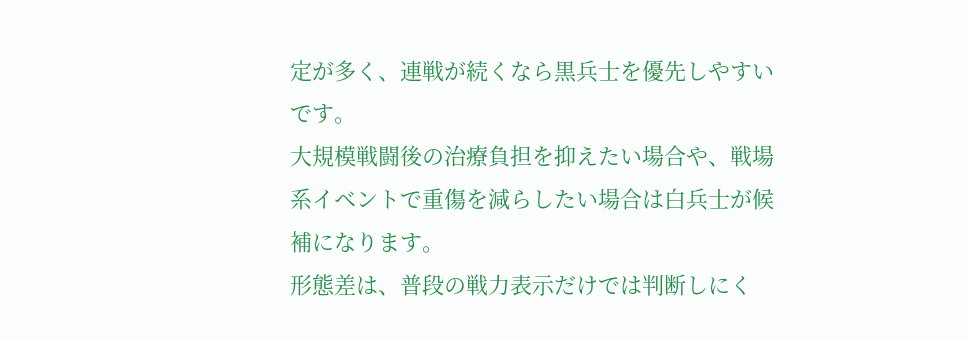定が多く、連戦が続くなら黒兵士を優先しやすいです。
大規模戦闘後の治療負担を抑えたい場合や、戦場系イベントで重傷を減らしたい場合は白兵士が候補になります。
形態差は、普段の戦力表示だけでは判断しにく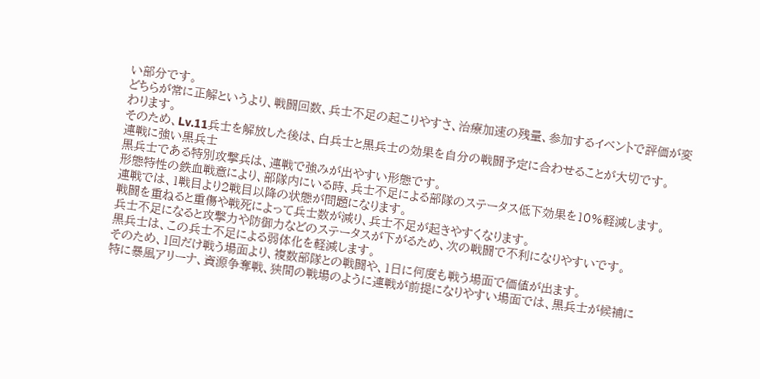い部分です。
どちらが常に正解というより、戦闘回数、兵士不足の起こりやすさ、治療加速の残量、参加するイベントで評価が変わります。
そのため、Lv.11兵士を解放した後は、白兵士と黒兵士の効果を自分の戦闘予定に合わせることが大切です。
連戦に強い黒兵士
黒兵士である特別攻撃兵は、連戦で強みが出やすい形態です。
形態特性の鉄血戦意により、部隊内にいる時、兵士不足による部隊のステータス低下効果を10%軽減します。
連戦では、1戦目より2戦目以降の状態が問題になります。
戦闘を重ねると重傷や戦死によって兵士数が減り、兵士不足が起きやすくなります。
兵士不足になると攻撃力や防御力などのステータスが下がるため、次の戦闘で不利になりやすいです。
黒兵士は、この兵士不足による弱体化を軽減します。
そのため、1回だけ戦う場面より、複数部隊との戦闘や、1日に何度も戦う場面で価値が出ます。
特に暴風アリーナ、資源争奪戦、狭間の戦場のように連戦が前提になりやすい場面では、黒兵士が候補に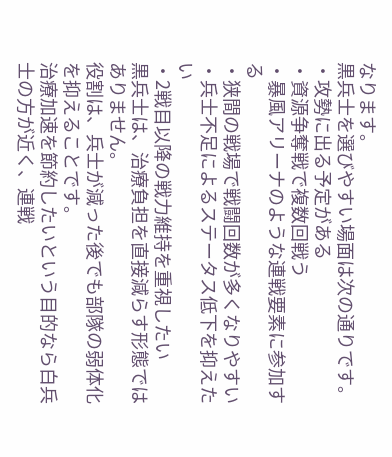なります。
黒兵士を選びやすい場面は次の通りです。
・攻勢に出る予定がある
・資源争奪戦で複数回戦う
・暴風アリーナのような連戦要素に参加する
・狭間の戦場で戦闘回数が多くなりやすい
・兵士不足によるステータス低下を抑えたい
・2戦目以降の戦力維持を重視したい
黒兵士は、治療負担を直接減らす形態ではありません。
役割は、兵士が減った後でも部隊の弱体化を抑えることです。
治療加速を節約したいという目的なら白兵士の方が近く、連戦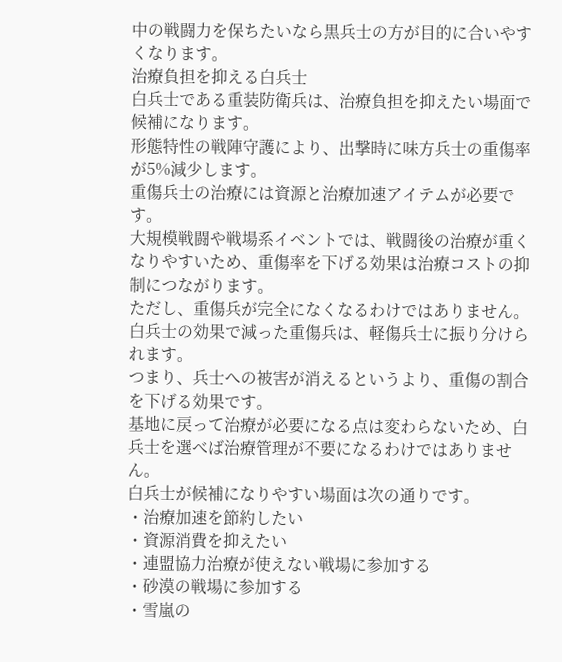中の戦闘力を保ちたいなら黒兵士の方が目的に合いやすくなります。
治療負担を抑える白兵士
白兵士である重装防衛兵は、治療負担を抑えたい場面で候補になります。
形態特性の戦陣守護により、出撃時に味方兵士の重傷率が5%減少します。
重傷兵士の治療には資源と治療加速アイテムが必要です。
大規模戦闘や戦場系イベントでは、戦闘後の治療が重くなりやすいため、重傷率を下げる効果は治療コストの抑制につながります。
ただし、重傷兵が完全になくなるわけではありません。
白兵士の効果で減った重傷兵は、軽傷兵士に振り分けられます。
つまり、兵士への被害が消えるというより、重傷の割合を下げる効果です。
基地に戻って治療が必要になる点は変わらないため、白兵士を選べば治療管理が不要になるわけではありません。
白兵士が候補になりやすい場面は次の通りです。
・治療加速を節約したい
・資源消費を抑えたい
・連盟協力治療が使えない戦場に参加する
・砂漠の戦場に参加する
・雪嵐の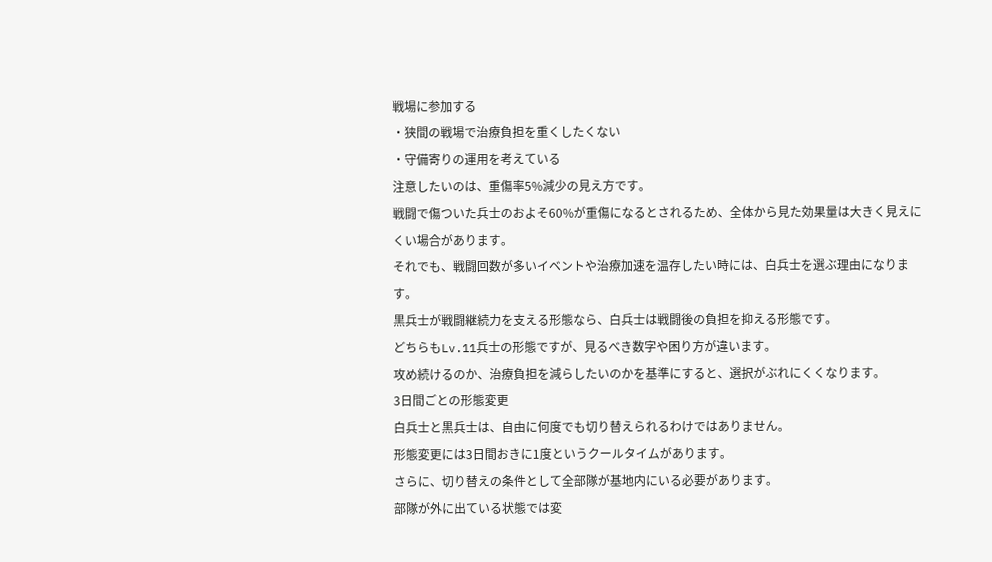戦場に参加する
・狭間の戦場で治療負担を重くしたくない
・守備寄りの運用を考えている
注意したいのは、重傷率5%減少の見え方です。
戦闘で傷ついた兵士のおよそ60%が重傷になるとされるため、全体から見た効果量は大きく見えにくい場合があります。
それでも、戦闘回数が多いイベントや治療加速を温存したい時には、白兵士を選ぶ理由になります。
黒兵士が戦闘継続力を支える形態なら、白兵士は戦闘後の負担を抑える形態です。
どちらもLv.11兵士の形態ですが、見るべき数字や困り方が違います。
攻め続けるのか、治療負担を減らしたいのかを基準にすると、選択がぶれにくくなります。
3日間ごとの形態変更
白兵士と黒兵士は、自由に何度でも切り替えられるわけではありません。
形態変更には3日間おきに1度というクールタイムがあります。
さらに、切り替えの条件として全部隊が基地内にいる必要があります。
部隊が外に出ている状態では変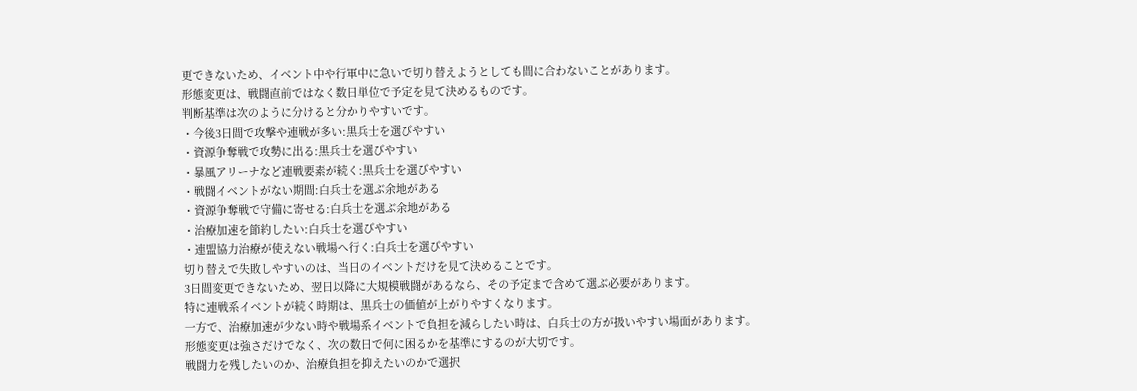更できないため、イベント中や行軍中に急いで切り替えようとしても間に合わないことがあります。
形態変更は、戦闘直前ではなく数日単位で予定を見て決めるものです。
判断基準は次のように分けると分かりやすいです。
・今後3日間で攻撃や連戦が多い:黒兵士を選びやすい
・資源争奪戦で攻勢に出る:黒兵士を選びやすい
・暴風アリーナなど連戦要素が続く:黒兵士を選びやすい
・戦闘イベントがない期間:白兵士を選ぶ余地がある
・資源争奪戦で守備に寄せる:白兵士を選ぶ余地がある
・治療加速を節約したい:白兵士を選びやすい
・連盟協力治療が使えない戦場へ行く:白兵士を選びやすい
切り替えで失敗しやすいのは、当日のイベントだけを見て決めることです。
3日間変更できないため、翌日以降に大規模戦闘があるなら、その予定まで含めて選ぶ必要があります。
特に連戦系イベントが続く時期は、黒兵士の価値が上がりやすくなります。
一方で、治療加速が少ない時や戦場系イベントで負担を減らしたい時は、白兵士の方が扱いやすい場面があります。
形態変更は強さだけでなく、次の数日で何に困るかを基準にするのが大切です。
戦闘力を残したいのか、治療負担を抑えたいのかで選択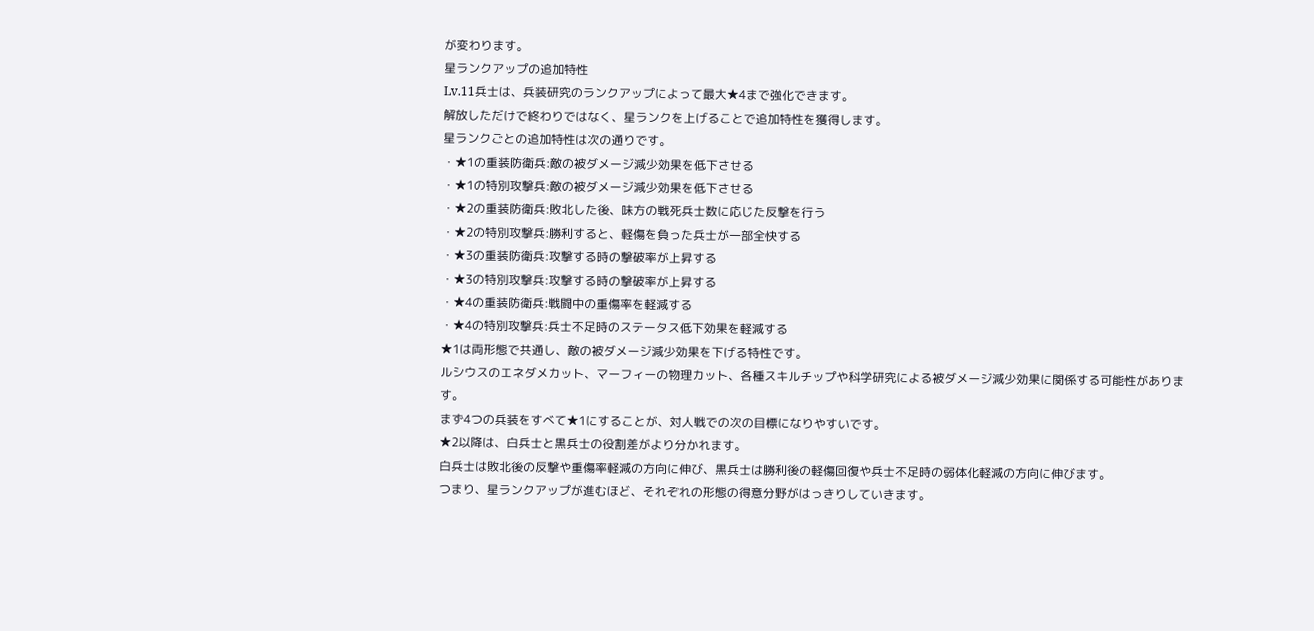が変わります。
星ランクアップの追加特性
Lv.11兵士は、兵装研究のランクアップによって最大★4まで強化できます。
解放しただけで終わりではなく、星ランクを上げることで追加特性を獲得します。
星ランクごとの追加特性は次の通りです。
・★1の重装防衛兵:敵の被ダメージ減少効果を低下させる
・★1の特別攻撃兵:敵の被ダメージ減少効果を低下させる
・★2の重装防衛兵:敗北した後、味方の戦死兵士数に応じた反撃を行う
・★2の特別攻撃兵:勝利すると、軽傷を負った兵士が一部全快する
・★3の重装防衛兵:攻撃する時の撃破率が上昇する
・★3の特別攻撃兵:攻撃する時の撃破率が上昇する
・★4の重装防衛兵:戦闘中の重傷率を軽減する
・★4の特別攻撃兵:兵士不足時のステータス低下効果を軽減する
★1は両形態で共通し、敵の被ダメージ減少効果を下げる特性です。
ルシウスのエネダメカット、マーフィーの物理カット、各種スキルチップや科学研究による被ダメージ減少効果に関係する可能性があります。
まず4つの兵装をすべて★1にすることが、対人戦での次の目標になりやすいです。
★2以降は、白兵士と黒兵士の役割差がより分かれます。
白兵士は敗北後の反撃や重傷率軽減の方向に伸び、黒兵士は勝利後の軽傷回復や兵士不足時の弱体化軽減の方向に伸びます。
つまり、星ランクアップが進むほど、それぞれの形態の得意分野がはっきりしていきます。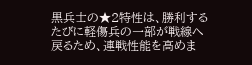黒兵士の★2特性は、勝利するたびに軽傷兵の一部が戦線へ戻るため、連戦性能を高めま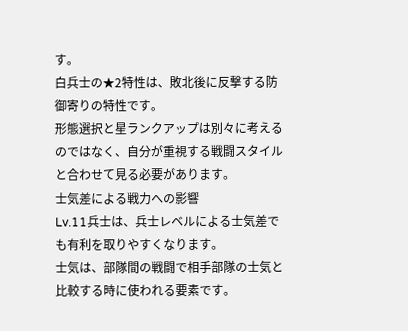す。
白兵士の★2特性は、敗北後に反撃する防御寄りの特性です。
形態選択と星ランクアップは別々に考えるのではなく、自分が重視する戦闘スタイルと合わせて見る必要があります。
士気差による戦力への影響
Lv.11兵士は、兵士レベルによる士気差でも有利を取りやすくなります。
士気は、部隊間の戦闘で相手部隊の士気と比較する時に使われる要素です。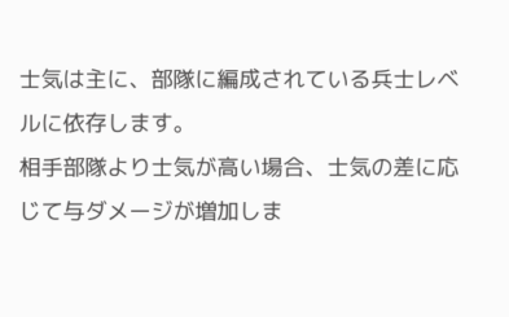士気は主に、部隊に編成されている兵士レベルに依存します。
相手部隊より士気が高い場合、士気の差に応じて与ダメージが増加しま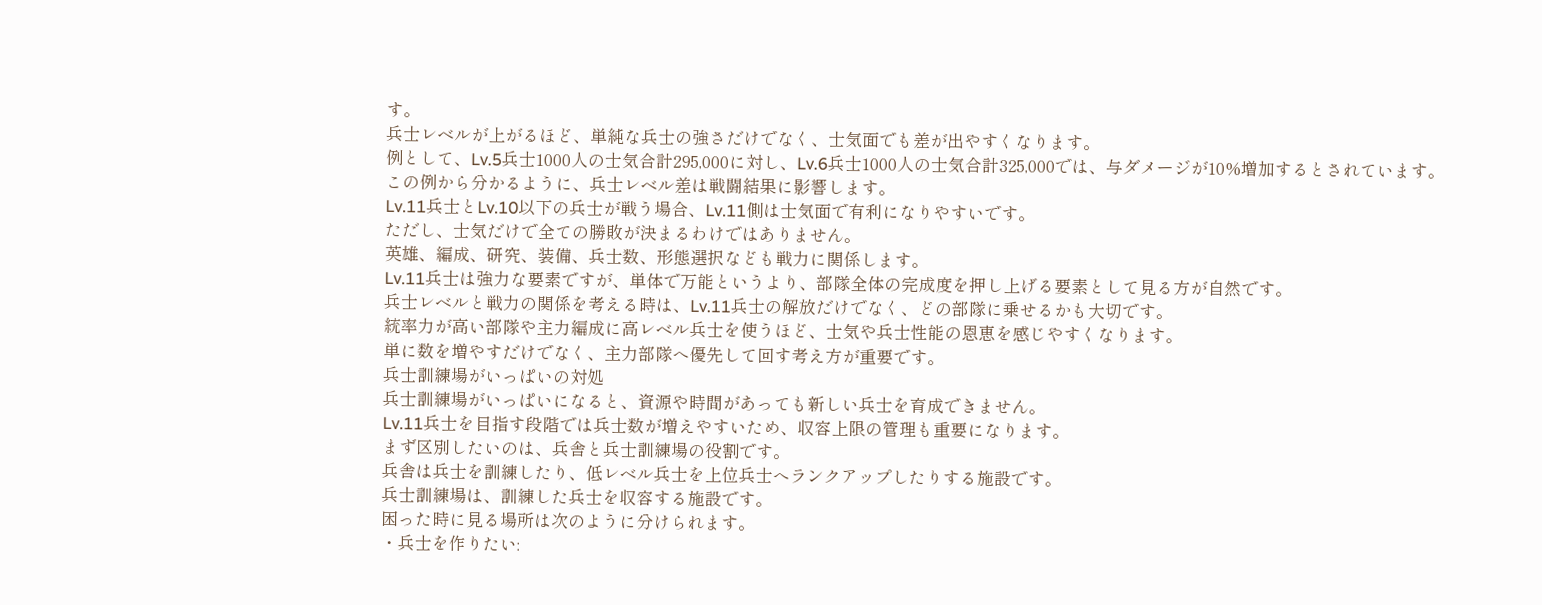す。
兵士レベルが上がるほど、単純な兵士の強さだけでなく、士気面でも差が出やすくなります。
例として、Lv.5兵士1000人の士気合計295,000に対し、Lv.6兵士1000人の士気合計325,000では、与ダメージが10%増加するとされています。
この例から分かるように、兵士レベル差は戦闘結果に影響します。
Lv.11兵士とLv.10以下の兵士が戦う場合、Lv.11側は士気面で有利になりやすいです。
ただし、士気だけで全ての勝敗が決まるわけではありません。
英雄、編成、研究、装備、兵士数、形態選択なども戦力に関係します。
Lv.11兵士は強力な要素ですが、単体で万能というより、部隊全体の完成度を押し上げる要素として見る方が自然です。
兵士レベルと戦力の関係を考える時は、Lv.11兵士の解放だけでなく、どの部隊に乗せるかも大切です。
統率力が高い部隊や主力編成に高レベル兵士を使うほど、士気や兵士性能の恩恵を感じやすくなります。
単に数を増やすだけでなく、主力部隊へ優先して回す考え方が重要です。
兵士訓練場がいっぱいの対処
兵士訓練場がいっぱいになると、資源や時間があっても新しい兵士を育成できません。
Lv.11兵士を目指す段階では兵士数が増えやすいため、収容上限の管理も重要になります。
まず区別したいのは、兵舎と兵士訓練場の役割です。
兵舎は兵士を訓練したり、低レベル兵士を上位兵士へランクアップしたりする施設です。
兵士訓練場は、訓練した兵士を収容する施設です。
困った時に見る場所は次のように分けられます。
・兵士を作りたい: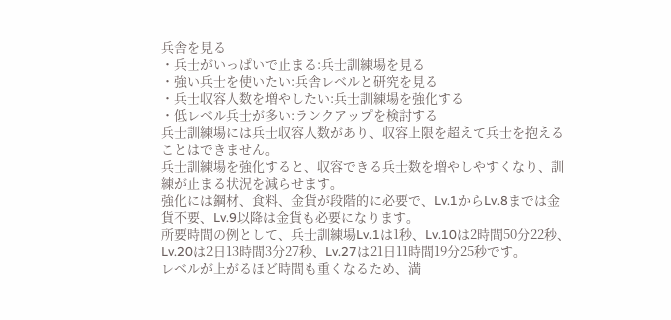兵舎を見る
・兵士がいっぱいで止まる:兵士訓練場を見る
・強い兵士を使いたい:兵舎レベルと研究を見る
・兵士収容人数を増やしたい:兵士訓練場を強化する
・低レベル兵士が多い:ランクアップを検討する
兵士訓練場には兵士収容人数があり、収容上限を超えて兵士を抱えることはできません。
兵士訓練場を強化すると、収容できる兵士数を増やしやすくなり、訓練が止まる状況を減らせます。
強化には鋼材、食料、金貨が段階的に必要で、Lv.1からLv.8までは金貨不要、Lv.9以降は金貨も必要になります。
所要時間の例として、兵士訓練場Lv.1は1秒、Lv.10は2時間50分22秒、Lv.20は2日13時間3分27秒、Lv.27は21日11時間19分25秒です。
レベルが上がるほど時間も重くなるため、満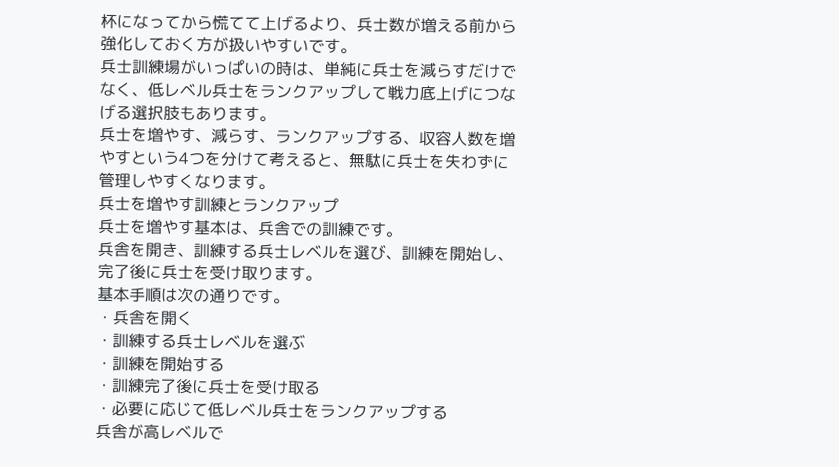杯になってから慌てて上げるより、兵士数が増える前から強化しておく方が扱いやすいです。
兵士訓練場がいっぱいの時は、単純に兵士を減らすだけでなく、低レベル兵士をランクアップして戦力底上げにつなげる選択肢もあります。
兵士を増やす、減らす、ランクアップする、収容人数を増やすという4つを分けて考えると、無駄に兵士を失わずに管理しやすくなります。
兵士を増やす訓練とランクアップ
兵士を増やす基本は、兵舎での訓練です。
兵舎を開き、訓練する兵士レベルを選び、訓練を開始し、完了後に兵士を受け取ります。
基本手順は次の通りです。
・兵舎を開く
・訓練する兵士レベルを選ぶ
・訓練を開始する
・訓練完了後に兵士を受け取る
・必要に応じて低レベル兵士をランクアップする
兵舎が高レベルで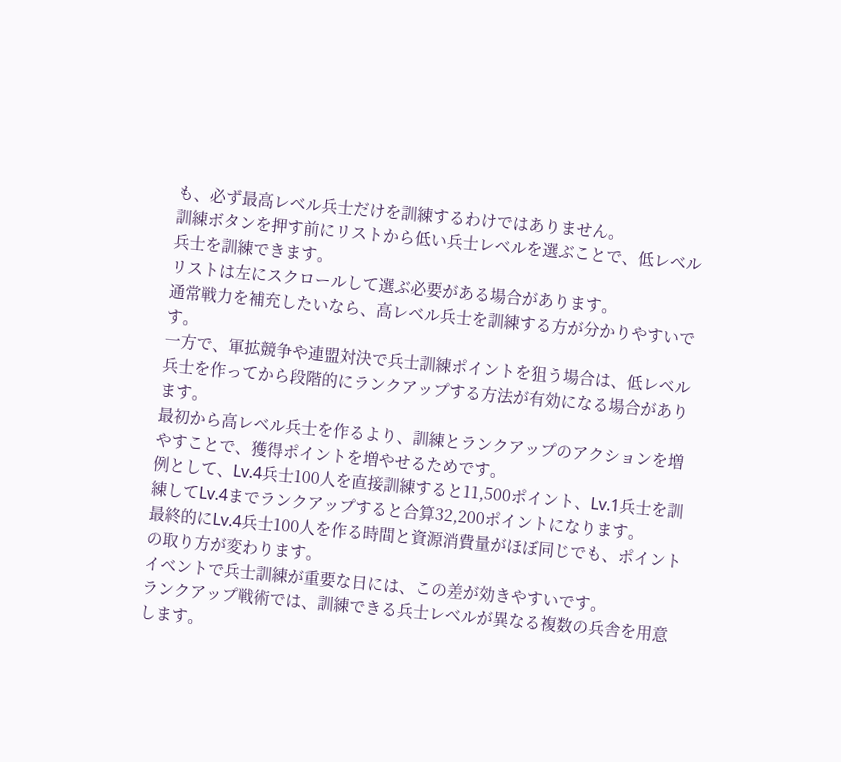も、必ず最高レベル兵士だけを訓練するわけではありません。
訓練ボタンを押す前にリストから低い兵士レベルを選ぶことで、低レベル兵士を訓練できます。
リストは左にスクロールして選ぶ必要がある場合があります。
通常戦力を補充したいなら、高レベル兵士を訓練する方が分かりやすいです。
一方で、軍拡競争や連盟対決で兵士訓練ポイントを狙う場合は、低レベル兵士を作ってから段階的にランクアップする方法が有効になる場合があります。
最初から高レベル兵士を作るより、訓練とランクアップのアクションを増やすことで、獲得ポイントを増やせるためです。
例として、Lv.4兵士100人を直接訓練すると11,500ポイント、Lv.1兵士を訓練してLv.4までランクアップすると合算32,200ポイントになります。
最終的にLv.4兵士100人を作る時間と資源消費量がほぼ同じでも、ポイントの取り方が変わります。
イベントで兵士訓練が重要な日には、この差が効きやすいです。
ランクアップ戦術では、訓練できる兵士レベルが異なる複数の兵舎を用意します。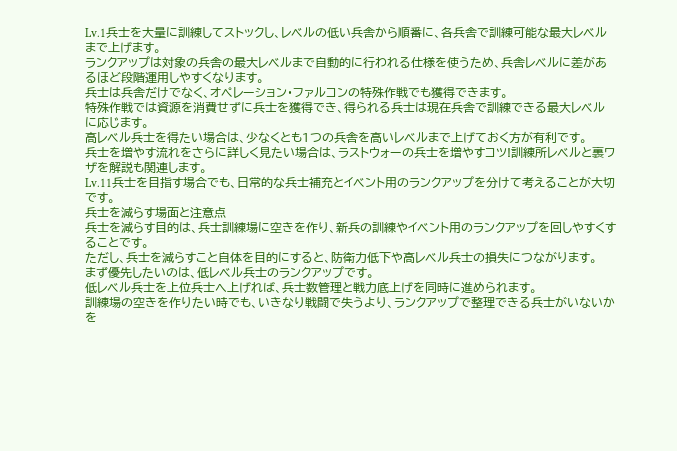Lv.1兵士を大量に訓練してストックし、レベルの低い兵舎から順番に、各兵舎で訓練可能な最大レベルまで上げます。
ランクアップは対象の兵舎の最大レベルまで自動的に行われる仕様を使うため、兵舎レベルに差があるほど段階運用しやすくなります。
兵士は兵舎だけでなく、オペレーション・ファルコンの特殊作戦でも獲得できます。
特殊作戦では資源を消費せずに兵士を獲得でき、得られる兵士は現在兵舎で訓練できる最大レベルに応じます。
高レベル兵士を得たい場合は、少なくとも1つの兵舎を高いレベルまで上げておく方が有利です。
兵士を増やす流れをさらに詳しく見たい場合は、ラストウォーの兵士を増やすコツ!訓練所レベルと裏ワザを解説も関連します。
Lv.11兵士を目指す場合でも、日常的な兵士補充とイベント用のランクアップを分けて考えることが大切です。
兵士を減らす場面と注意点
兵士を減らす目的は、兵士訓練場に空きを作り、新兵の訓練やイベント用のランクアップを回しやすくすることです。
ただし、兵士を減らすこと自体を目的にすると、防衛力低下や高レベル兵士の損失につながります。
まず優先したいのは、低レベル兵士のランクアップです。
低レベル兵士を上位兵士へ上げれば、兵士数管理と戦力底上げを同時に進められます。
訓練場の空きを作りたい時でも、いきなり戦闘で失うより、ランクアップで整理できる兵士がいないかを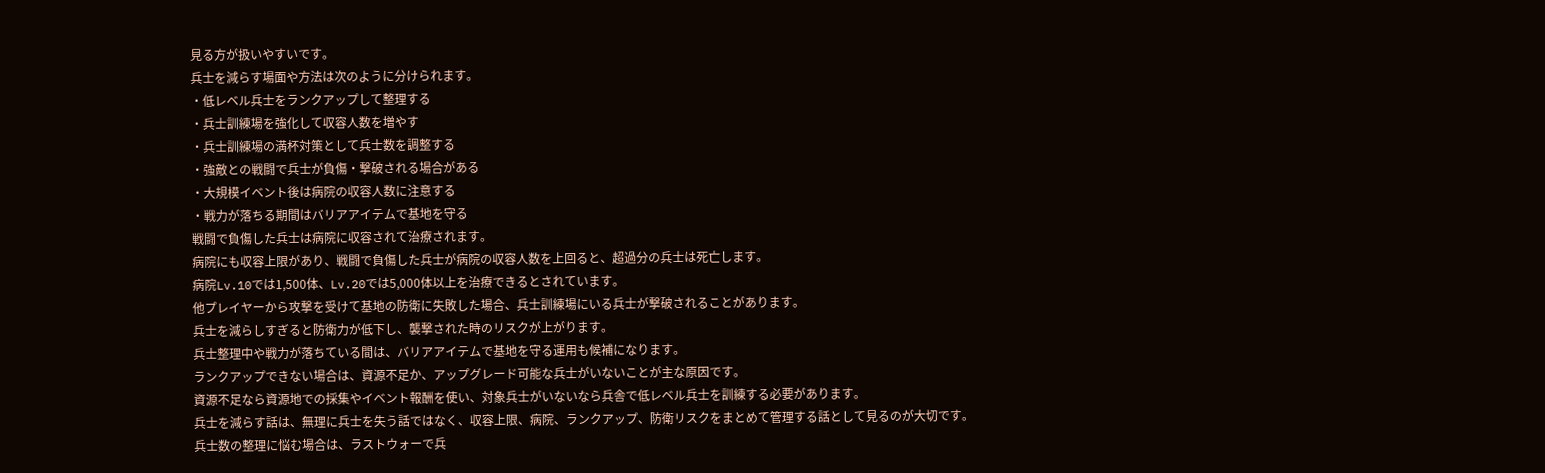見る方が扱いやすいです。
兵士を減らす場面や方法は次のように分けられます。
・低レベル兵士をランクアップして整理する
・兵士訓練場を強化して収容人数を増やす
・兵士訓練場の満杯対策として兵士数を調整する
・強敵との戦闘で兵士が負傷・撃破される場合がある
・大規模イベント後は病院の収容人数に注意する
・戦力が落ちる期間はバリアアイテムで基地を守る
戦闘で負傷した兵士は病院に収容されて治療されます。
病院にも収容上限があり、戦闘で負傷した兵士が病院の収容人数を上回ると、超過分の兵士は死亡します。
病院Lv.10では1,500体、Lv.20では5,000体以上を治療できるとされています。
他プレイヤーから攻撃を受けて基地の防衛に失敗した場合、兵士訓練場にいる兵士が撃破されることがあります。
兵士を減らしすぎると防衛力が低下し、襲撃された時のリスクが上がります。
兵士整理中や戦力が落ちている間は、バリアアイテムで基地を守る運用も候補になります。
ランクアップできない場合は、資源不足か、アップグレード可能な兵士がいないことが主な原因です。
資源不足なら資源地での採集やイベント報酬を使い、対象兵士がいないなら兵舎で低レベル兵士を訓練する必要があります。
兵士を減らす話は、無理に兵士を失う話ではなく、収容上限、病院、ランクアップ、防衛リスクをまとめて管理する話として見るのが大切です。
兵士数の整理に悩む場合は、ラストウォーで兵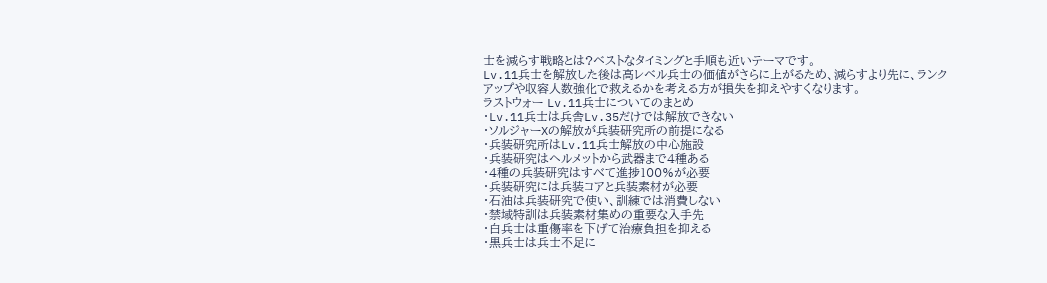士を減らす戦略とは?ベストなタイミングと手順も近いテーマです。
Lv.11兵士を解放した後は高レベル兵士の価値がさらに上がるため、減らすより先に、ランクアップや収容人数強化で救えるかを考える方が損失を抑えやすくなります。
ラストウォー Lv.11兵士についてのまとめ
・Lv.11兵士は兵舎Lv.35だけでは解放できない
・ソルジャーXの解放が兵装研究所の前提になる
・兵装研究所はLv.11兵士解放の中心施設
・兵装研究はヘルメットから武器まで4種ある
・4種の兵装研究はすべて進捗100%が必要
・兵装研究には兵装コアと兵装素材が必要
・石油は兵装研究で使い、訓練では消費しない
・禁域特訓は兵装素材集めの重要な入手先
・白兵士は重傷率を下げて治療負担を抑える
・黒兵士は兵士不足に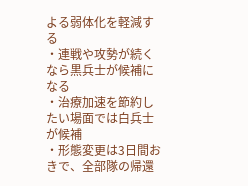よる弱体化を軽減する
・連戦や攻勢が続くなら黒兵士が候補になる
・治療加速を節約したい場面では白兵士が候補
・形態変更は3日間おきで、全部隊の帰還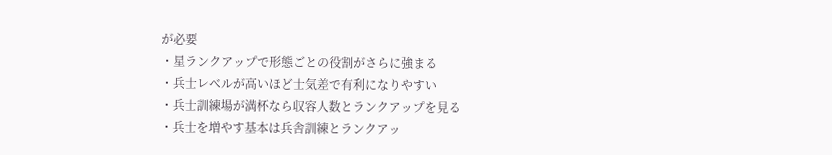が必要
・星ランクアップで形態ごとの役割がさらに強まる
・兵士レベルが高いほど士気差で有利になりやすい
・兵士訓練場が満杯なら収容人数とランクアップを見る
・兵士を増やす基本は兵舎訓練とランクアッ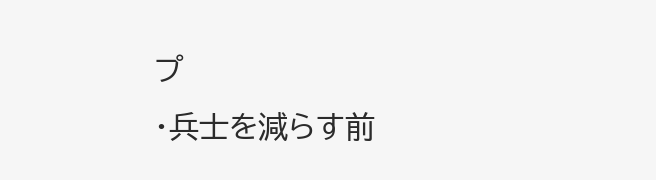プ
・兵士を減らす前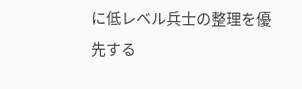に低レベル兵士の整理を優先する